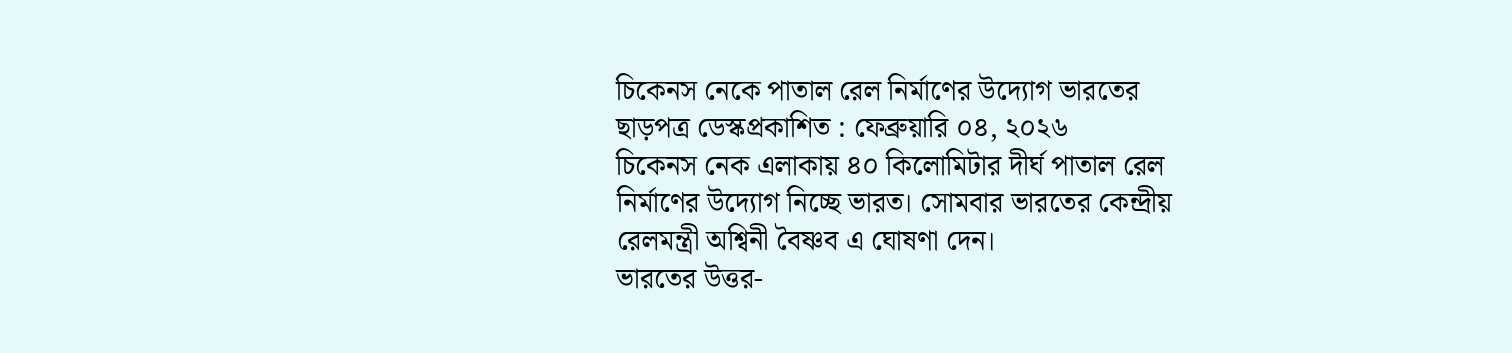চিকেনস নেকে পাতাল রেল নির্মাণের উদ্যোগ ভারতের
ছাড়পত্র ডেস্কপ্রকাশিত : ফেব্রুয়ারি ০৪, ২০২৬
চিকেনস নেক এলাকায় ৪০ কিলোমিটার দীর্ঘ পাতাল রেল নির্মাণের উদ্যোগ নিচ্ছে ভারত। সোমবার ভারতের কেন্দ্রীয় রেলমন্ত্রী অশ্বিনী বৈষ্ণব এ ঘোষণা দেন।
ভারতের উত্তর-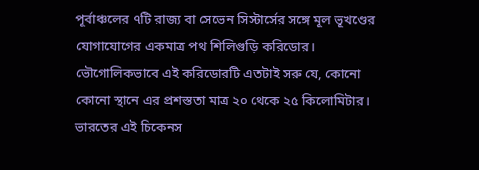পূর্বাঞ্চলের ৭টি রাজ্য বা সেভেন সিস্টার্সের সঙ্গে মূল ভূখণ্ডের যোগাযোগের একমাত্র পথ শিলিগুড়ি করিডোর। ভৌগোলিকভাবে এই করিডোরটি এতটাই সরু যে, কোনো কোনো স্থানে এর প্রশস্ততা মাত্র ২০ থেকে ২৫ কিলোমিটার।
ভারতের এই চিকেনস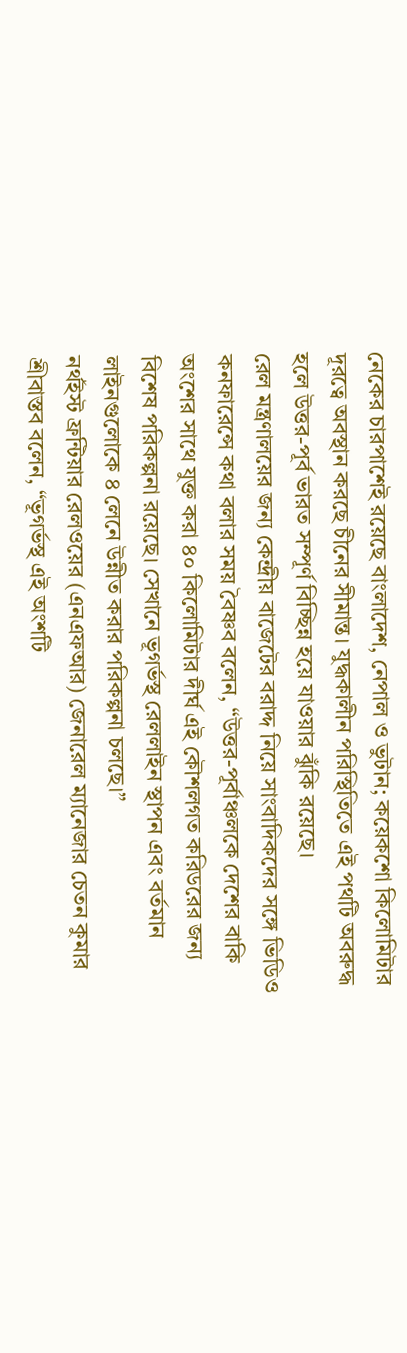নেকের চারপাশেই রয়েছে বাংলাদেশ, নেপাল ও ভুটান; কয়েকশো কিলোমিটার দূরত্বে অবস্থান করছে চীনের সীমান্ত। যুদ্ধকালীন পরিস্থিতিতে এই পথটি অবরুদ্ধ হলে উত্তর-পূর্ব ভারত সম্পূর্ণ বিচ্ছিন্ন হয়ে যাওয়ার ঝুঁকি রয়েছে।
রেল মন্ত্রণালয়ের জন্য কেন্দ্রীয় বাজেটের বরাদ্দ নিয়ে সাংবাদিকদের সঙ্গে ভিডিও কনফারেন্সে কথা বলার সময় বৈষ্ণব বলেন, “উত্তর-পূর্বাঞ্চলকে দেশের বাকি অংশের সাথে যুক্ত করা ৪০ কিলোমিটার দীর্ঘ এই কৌশলগত করিডরের জন্য বিশেষ পরিকল্পনা রয়েছে। সেখানে ভূগর্ভস্থ রেললাইন স্থাপন এবং বর্তমান লাইনগুলোকে ৪ লেনে উন্নীত করার পরিকল্পনা চলছে।”
নর্থইস্ট ফ্রন্টিয়ার রেলওয়ের (এনএফআর) জেনারেল ম্যানেজার চেতন কুমার শ্রীবাস্তব বলেন, “ভূগর্ভস্থ এই অংশটি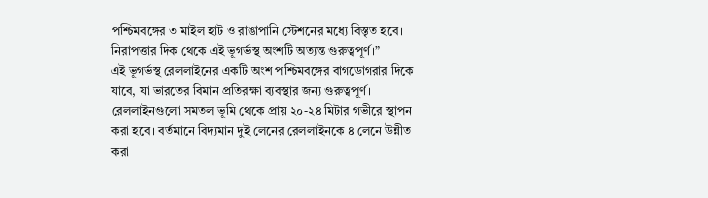পশ্চিমবঙ্গের ৩ মাইল হাট ও রাঙাপানি স্টেশনের মধ্যে বিস্তৃত হবে। নিরাপত্তার দিক থেকে এই ভূগর্ভস্থ অংশটি অত্যন্ত গুরুত্বপূর্ণ।”
এই ভূগর্ভস্থ রেললাইনের একটি অংশ পশ্চিমবঙ্গের বাগডোগরার দিকে যাবে, যা ভারতের বিমান প্রতিরক্ষা ব্যবস্থার জন্য গুরুত্বপূর্ণ।
রেললাইনগুলো সমতল ভূমি থেকে প্রায় ২০-২৪ মিটার গভীরে স্থাপন করা হবে। বর্তমানে বিদ্যমান দুই লেনের রেললাইনকে ৪ লেনে উন্নীত করা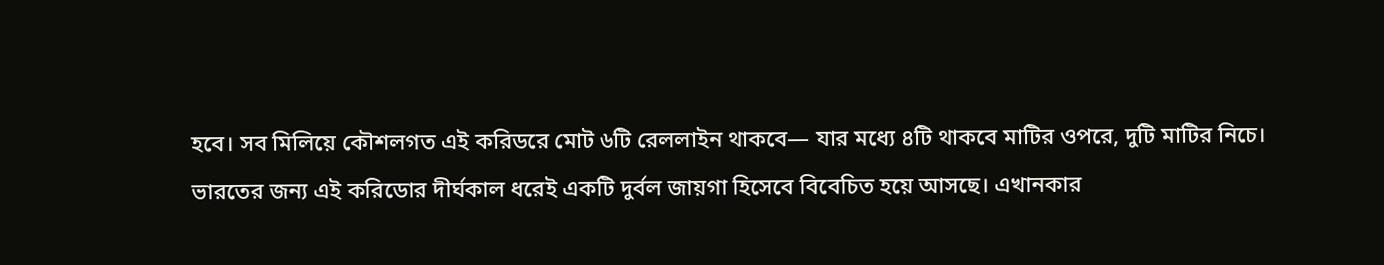হবে। সব মিলিয়ে কৌশলগত এই করিডরে মোট ৬টি রেললাইন থাকবে— যার মধ্যে ৪টি থাকবে মাটির ওপরে, দুটি মাটির নিচে।
ভারতের জন্য এই করিডোর দীর্ঘকাল ধরেই একটি দুর্বল জায়গা হিসেবে বিবেচিত হয়ে আসছে। এখানকার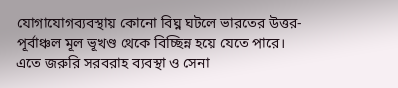যোগাযোগব্যবস্থায় কোনো বিঘ্ন ঘটলে ভারতের উত্তর-পূর্বাঞ্চল মূল ভূখণ্ড থেকে বিচ্ছিন্ন হয়ে যেতে পারে। এতে জরুরি সরবরাহ ব্যবস্থা ও সেনা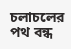চলাচলের পথ বন্ধ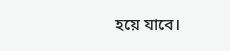হয়ে যাবে।